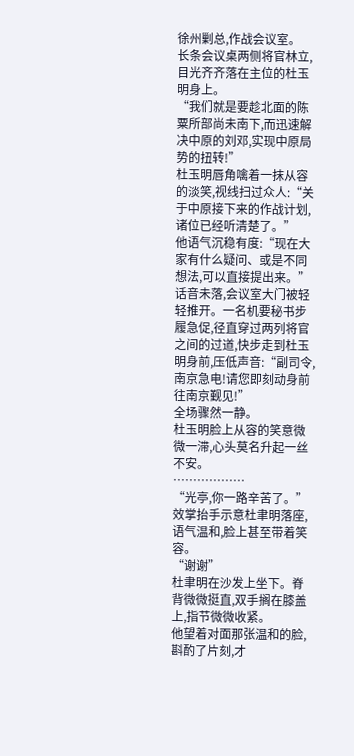徐州剿总,作战会议室。
长条会议桌两侧将官林立,目光齐齐落在主位的杜玉明身上。
“我们就是要趁北面的陈粟所部尚未南下,而迅速解决中原的刘邓,实现中原局势的扭转!”
杜玉明唇角噙着一抹从容的淡笑,视线扫过众人:“关于中原接下来的作战计划,诸位已经听清楚了。”
他语气沉稳有度:“现在大家有什么疑问、或是不同想法,可以直接提出来。”
话音未落,会议室大门被轻轻推开。一名机要秘书步履急促,径直穿过两列将官之间的过道,快步走到杜玉明身前,压低声音:“副司令,南京急电!请您即刻动身前往南京觐见!”
全场骤然一静。
杜玉明脸上从容的笑意微微一滞,心头莫名升起一丝不安。
………………
“光亭,你一路辛苦了。”
效掌抬手示意杜聿明落座,语气温和,脸上甚至带着笑容。
“谢谢”
杜聿明在沙发上坐下。脊背微微挺直,双手搁在膝盖上,指节微微收紧。
他望着对面那张温和的脸,斟酌了片刻,才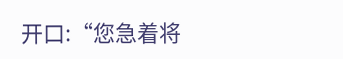开口:“您急着将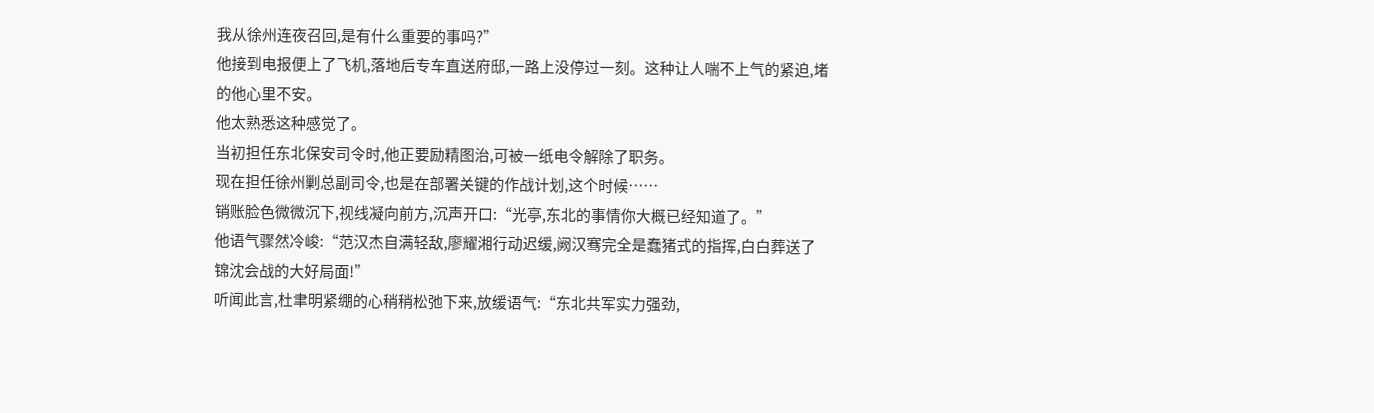我从徐州连夜召回,是有什么重要的事吗?”
他接到电报便上了飞机,落地后专车直送府邸,一路上没停过一刻。这种让人喘不上气的紧迫,堵的他心里不安。
他太熟悉这种感觉了。
当初担任东北保安司令时,他正要励精图治,可被一纸电令解除了职务。
现在担任徐州剿总副司令,也是在部署关键的作战计划,这个时候……
销账脸色微微沉下,视线凝向前方,沉声开口:“光亭,东北的事情你大概已经知道了。”
他语气骤然冷峻:“范汉杰自满轻敌,廖耀湘行动迟缓,阙汉骞完全是蠢猪式的指挥,白白葬送了锦沈会战的大好局面!”
听闻此言,杜聿明紧绷的心稍稍松弛下来,放缓语气:“东北共军实力强劲,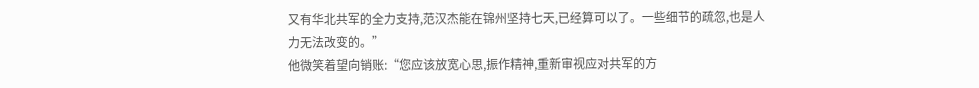又有华北共军的全力支持,范汉杰能在锦州坚持七天,已经算可以了。一些细节的疏忽,也是人力无法改变的。”
他微笑着望向销账:“您应该放宽心思,振作精神,重新审视应对共军的方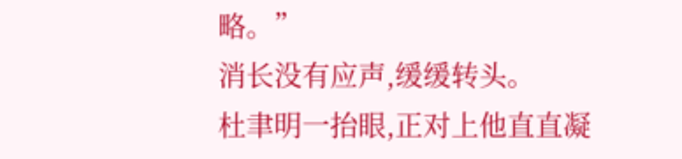略。”
消长没有应声,缓缓转头。
杜聿明一抬眼,正对上他直直凝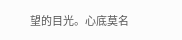望的目光。心底莫名